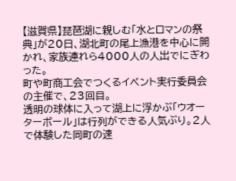【滋賀県】琵琶湖に親しむ「水とロマンの祭典」が20日、湖北町の尾上漁港を中心に開かれ、家族連れら4000人の人出でにぎわった。
町や町商工会でつくるイベント実行委員会の主催で、23回目。
透明の球体に入って湖上に浮かぶ「ウオーターボール」は行列ができる人気ぶり。2人で体験した同町の速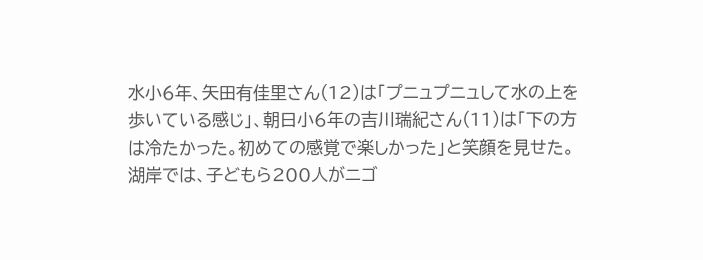水小6年、矢田有佳里さん(12)は「プニュプニュして水の上を歩いている感じ」、朝日小6年の吉川瑞紀さん(11)は「下の方は冷たかった。初めての感覚で楽しかった」と笑顔を見せた。
湖岸では、子どもら200人がニゴ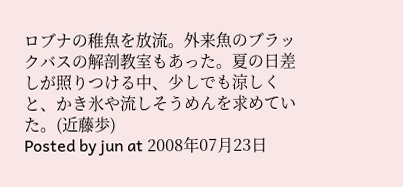ロブナの稚魚を放流。外来魚のブラックバスの解剖教室もあった。夏の日差しが照りつける中、少しでも涼しくと、かき氷や流しそうめんを求めていた。(近藤歩)
Posted by jun at 2008年07月23日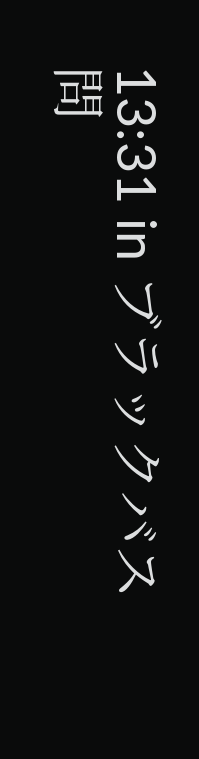13:31 in ブラックバス問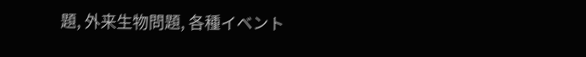題, 外来生物問題, 各種イベント